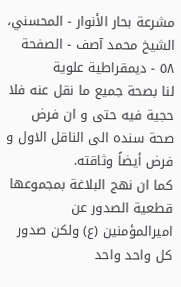مشرعة بحار الأنوار - المحسني، الشيخ محمد آصف - الصفحة ٥٨ - ديمقراطية علوية
لنا بصحة جميع ما نقل عنه فلا حجية فيه حتى و ان فرض صحة سنده الى الناقل الاول و فرض أيضاً وثاقته.
كما ان نهج البلاغة بمجموعها قطعية الصدور عن اميرالمؤمنين (ع) ولكن صدور كل واحد واحد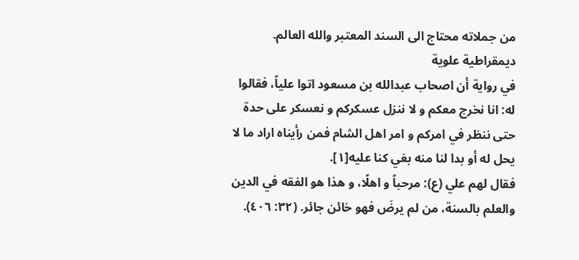من جملاته محتاج الى السند المعتبر والله العالم.
ديمقراطية علوية
في رواية أن اصحاب عبدالله بن مسعود اتوا علياً، فقالوا له: انا نخرج معكم و لا ننزل عسكركم و نعسكر على حدة حتى ننظر في امركم و امر اهل الشام فمن رأيناه اراد ما لا يحل له أو بدا لنا منه بغي كنا عليه[١].
فقال لهم علي (ع): مرحباً و اهلًا، و هذا هو الفقه في الدين والعلم بالسنة، من لم يرضَ فهو خائن جائر. (٣٢: ٤٠٦).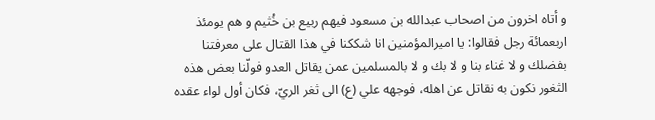و أتاه اخرون من اصحاب عبدالله بن مسعود فيهم ربيع بن خُثيم و هم يومئذ اربعمائة رجل فقالوا: يا اميرالمؤمنين انا شككنا في هذا القتال على معرفتنا بفضلك و لا غناء بنا و لا بك و لا بالمسلمين عمن يقاتل العدو فولّنا بعض هذه الثغور نكون به نقاتل عن اهله، فوجهه علي (ع) الى ثغر الريّ، فكان أول لواء عقده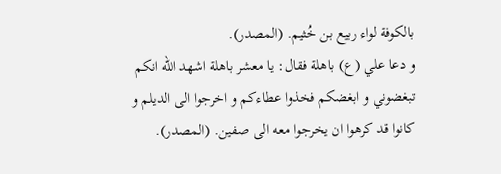بالكوفة لواء ربيع بن خُثيم. (المصدر).
و دعا علي (ع) باهلة فقال: يا معشر باهلة اشهد الله انكم تبغضوني و ابغضكم فخذوا عطاءكم و اخرجوا الى الديلم و كانوا قد كرهوا ان يخرجوا معه الى صفين. (المصدر).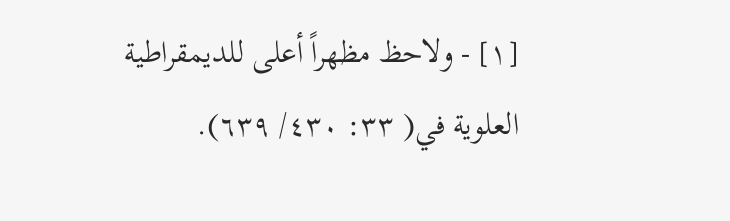[١] - ولاحظ مظهراً أعلى للديمقراطية العلوية في( ٣٣: ٤٣٠/ ٦٣٩).